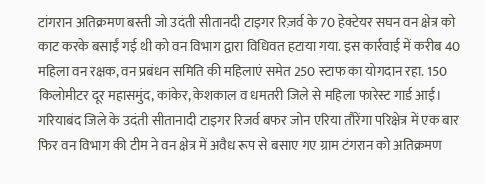टांगरान अतिक्रमण बस्ती जो उदंती सीतानदी टाइगर रिज़र्व के 70 हेक्टेयर सघन वन क्षेत्र को काट करके बसाईं गई थी को वन विभाग द्वारा विधिवत हटाया गया. इस कार्रवाई में करीब 40 महिला वन रक्षक, वन प्रबंधन समिति की महिलाएं समेत 250 स्टाफ का योगदान रहा. 150 किलोमीटर दूर महासमुंद, कांकेर, केशकाल व धमतरी जिले से महिला फारेस्ट गार्ड आई।
गरियाबंद जिले के उदंती सीतानादी टाइगर रिजर्व बफर जोन एरिया तौरेंगा परिक्षेत्र में एक बार फिर वन विभाग की टीम ने वन क्षेत्र में अवैध रूप से बसाए गए ग्राम टंगरान को अतिक्रमण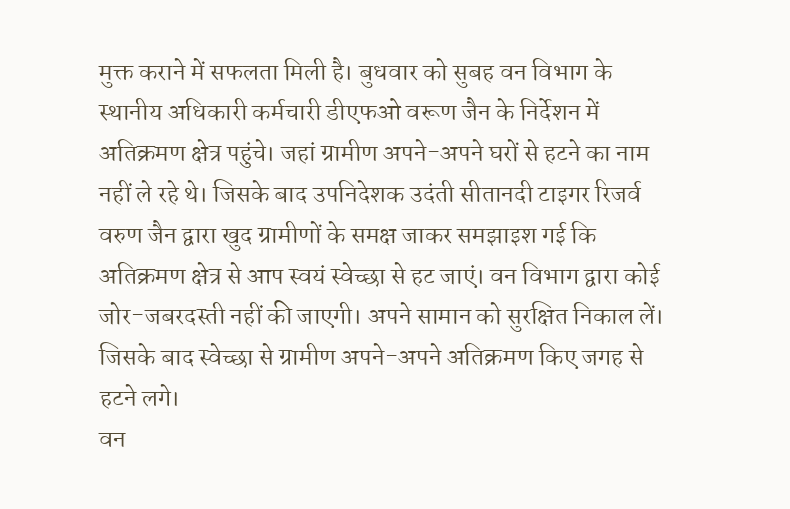मुक्त कराने में सफलता मिली है। बुधवार को सुबह वन विभाग के स्थानीय अधिकारी कर्मचारी डीएफओ वरूण जैन के निर्देशन में अतिक्रमण क्षेत्र पहुंचे। जहां ग्रामीण अपने-अपने घरों से हटने का नाम नहीं ले रहे थे। जिसके बाद उपनिदेशक उदंती सीतानदी टाइगर रिजर्व वरुण जैन द्वारा खुद ग्रामीणों के समक्ष जाकर समझाइश गई कि अतिक्रमण क्षेत्र से आप स्वयं स्वेच्छा से हट जाएं। वन विभाग द्वारा कोई जोर-जबरदस्ती नहीं की जाएगी। अपने सामान को सुरक्षित निकाल लें। जिसके बाद स्वेच्छा से ग्रामीण अपने-अपने अतिक्रमण किए जगह से हटने लगे।
वन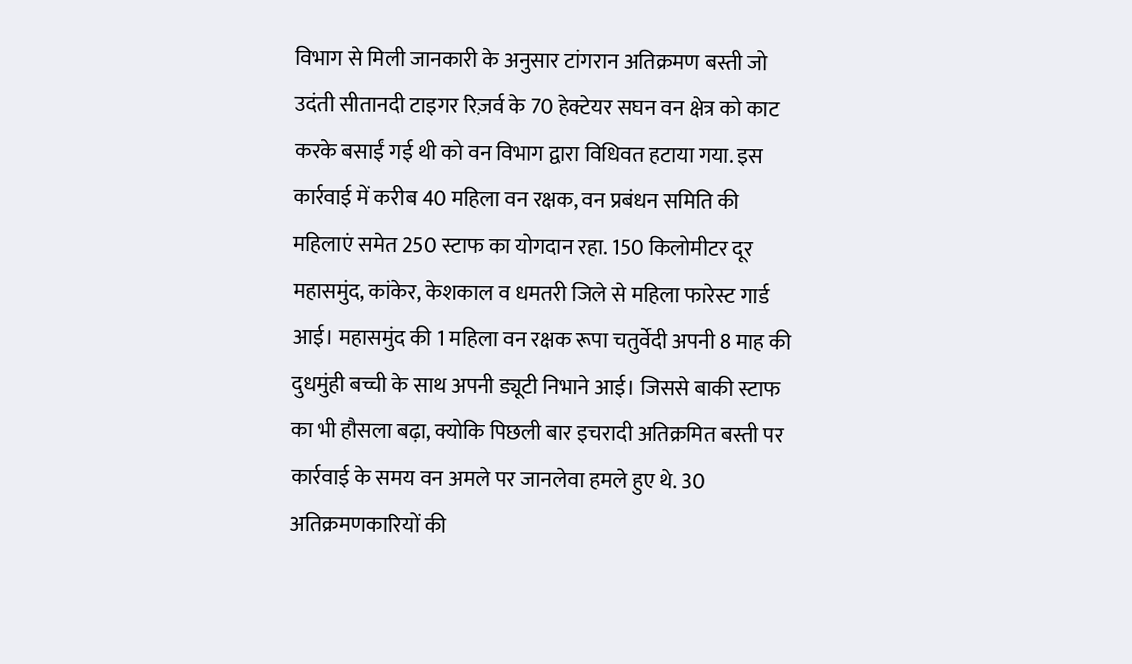विभाग से मिली जानकारी के अनुसार टांगरान अतिक्रमण बस्ती जो उदंती सीतानदी टाइगर रिज़र्व के 70 हेक्टेयर सघन वन क्षेत्र को काट करके बसाईं गई थी को वन विभाग द्वारा विधिवत हटाया गया. इस कार्रवाई में करीब 40 महिला वन रक्षक, वन प्रबंधन समिति की महिलाएं समेत 250 स्टाफ का योगदान रहा. 150 किलोमीटर दूर महासमुंद, कांकेर, केशकाल व धमतरी जिले से महिला फारेस्ट गार्ड आई। महासमुंद की 1 महिला वन रक्षक रूपा चतुर्वेदी अपनी 8 माह की दुधमुंही बच्ची के साथ अपनी ड्यूटी निभाने आई। जिससे बाकी स्टाफ का भी हौसला बढ़ा, क्योकि पिछली बार इचरादी अतिक्रमित बस्ती पर कार्रवाई के समय वन अमले पर जानलेवा हमले हुए थे. 30 अतिक्रमणकारियों की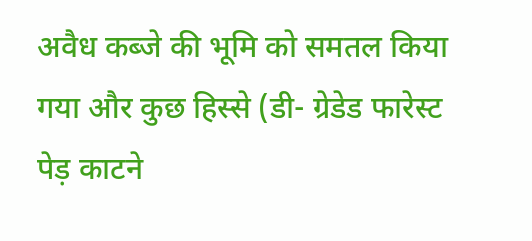अवैध कब्जे की भूमि को समतल किया गया और कुछ हिस्से (डी- ग्रेडेड फारेस्ट पेड़ काटने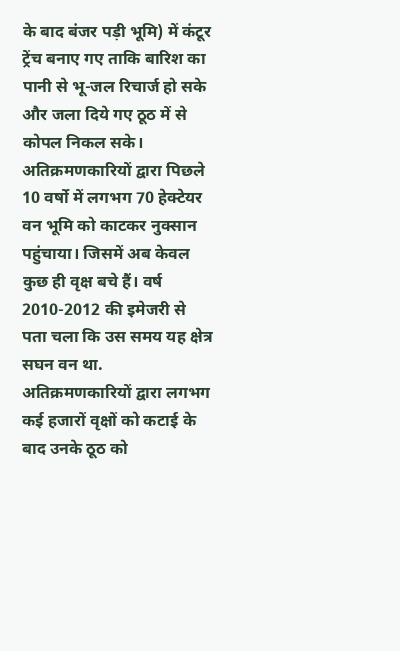के बाद बंजर पड़ी भूमि) में कंटूर ट्रेंच बनाए गए ताकि बारिश का पानी से भू-जल रिचार्ज हो सके और जला दिये गए ठूठ में से कोपल निकल सके।
अतिक्रमणकारियों द्वारा पिछले 10 वर्षो में लगभग 70 हेक्टेयर वन भूमि को काटकर नुक्सान पहुंचाया। जिसमें अब केवल कुछ ही वृक्ष बचे हैं। वर्ष 2010-2012 की इमेजरी से पता चला कि उस समय यह क्षेत्र सघन वन था. अतिक्रमणकारियों द्वारा लगभग कई हजारों वृक्षों को कटाई के बाद उनके ठूठ को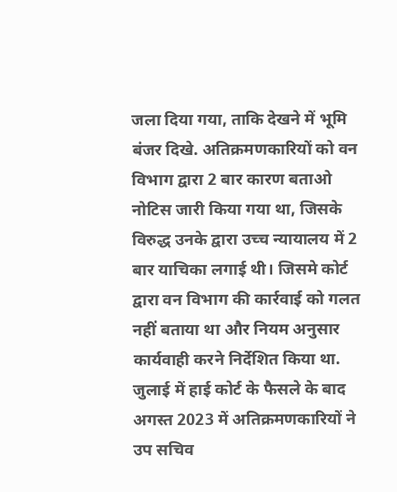जला दिया गया, ताकि देखने में भूमि बंजर दिखे. अतिक्रमणकारियों को वन विभाग द्वारा 2 बार कारण बताओ नोटिस जारी किया गया था, जिसके विरुद्ध उनके द्वारा उच्च न्यायालय में 2 बार याचिका लगाई थी। जिसमे कोर्ट द्वारा वन विभाग की कार्रवाई को गलत नहीं बताया था और नियम अनुसार कार्यवाही करने निर्देशित किया था. जुलाई में हाई कोर्ट के फैसले के बाद अगस्त 2023 में अतिक्रमणकारियों ने उप सचिव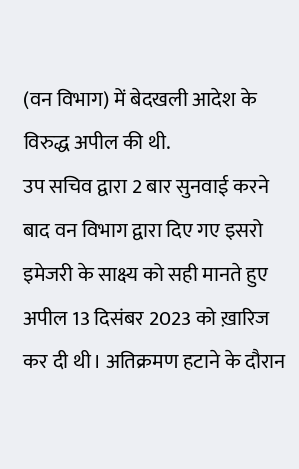(वन विभाग) में बेदखली आदेश के विरुद्ध अपील की थी.
उप सचिव द्वारा 2 बार सुनवाई करने बाद वन विभाग द्वारा दिए गए इसरो इमेजरी के साक्ष्य को सही मानते हुए अपील 13 दिसंबर 2023 को ख़ारिज कर दी थी। अतिक्रमण हटाने के दौरान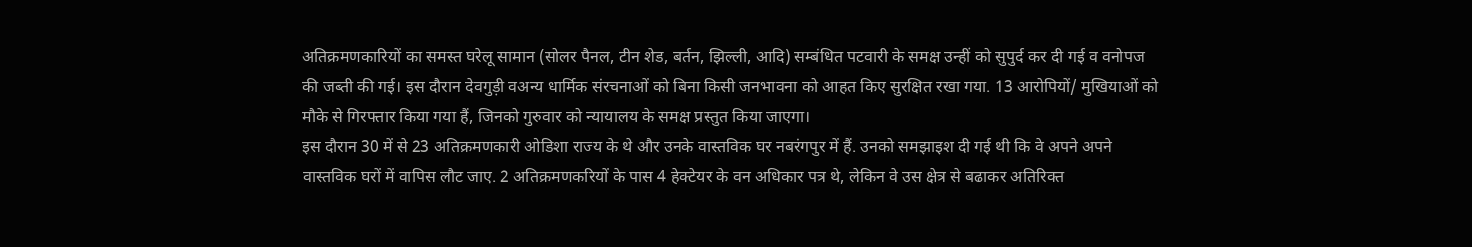अतिक्रमणकारियों का समस्त घरेलू सामान (सोलर पैनल, टीन शेड, बर्तन, झिल्ली, आदि) सम्बंधित पटवारी के समक्ष उन्हीं को सुपुर्द कर दी गई व वनोपज की जब्ती की गई। इस दौरान देवगुड़ी वअन्य धार्मिक संरचनाओं को बिना किसी जनभावना को आहत किए सुरक्षित रखा गया. 13 आरोपियों/ मुखियाओं को मौके से गिरफ्तार किया गया हैं, जिनको गुरुवार को न्यायालय के समक्ष प्रस्तुत किया जाएगा।
इस दौरान 30 में से 23 अतिक्रमणकारी ओडिशा राज्य के थे और उनके वास्तविक घर नबरंगपुर में हैं. उनको समझाइश दी गई थी कि वे अपने अपने वास्तविक घरों में वापिस लौट जाए. 2 अतिक्रमणकरियों के पास 4 हेक्टेयर के वन अधिकार पत्र थे, लेकिन वे उस क्षेत्र से बढाकर अतिरिक्त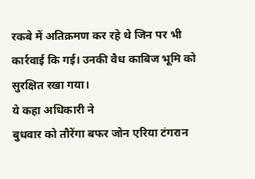रकबे में अतिक्रमण कर रहे थे जिन पर भी कार्रवाई कि गई। उनकी वैध काबिज भूमि को सुरक्षित रखा गया।
ये कहा अधिकारी ने
बुधवार को तौरेंगा बफर जोन एरिया टंगरान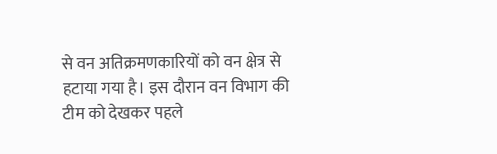से वन अतिक्रमणकारियों को वन क्षेत्र से हटाया गया है। इस दौरान वन विभाग की टीम को देखकर पहले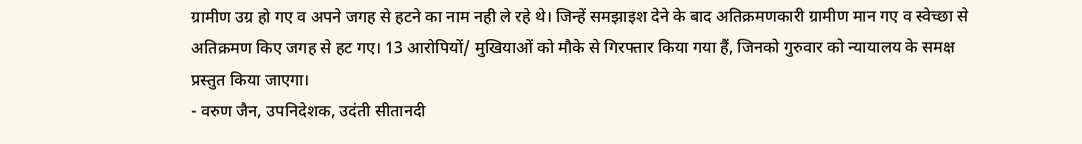ग्रामीण उग्र हो गए व अपने जगह से हटने का नाम नही ले रहे थे। जिन्हें समझाइश देने के बाद अतिक्रमणकारी ग्रामीण मान गए व स्वेच्छा से अतिक्रमण किए जगह से हट गए। 13 आरोपियों/ मुखियाओं को मौके से गिरफ्तार किया गया हैं, जिनको गुरुवार को न्यायालय के समक्ष प्रस्तुत किया जाएगा।
- वरुण जैन, उपनिदेशक, उदंती सीतानदी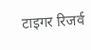टाइगर रिजर्व